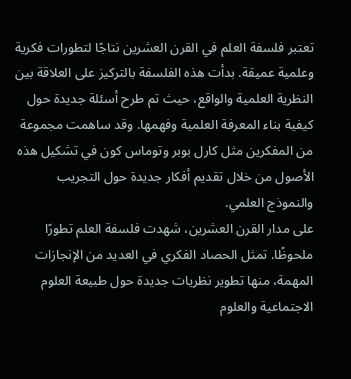تعتبر فلسفة العلم في القرن العشرين نتاجًا لتطورات فكرية وعلمية عميقة. بدأت هذه الفلسفة بالتركيز على العلاقة بين النظرية العلمية والواقع، حيث تم طرح أسئلة جديدة حول كيفية بناء المعرفة العلمية وفهمها. وقد ساهمت مجموعة من المفكرين مثل كارل بوبر وتوماس كون في تشكيل هذه الأصول من خلال تقديم أفكار جديدة حول التجريب والنموذج العلمي.
على مدار القرن العشرين، شهدت فلسفة العلم تطورًا ملحوظًا. تمثل الحصاد الفكري في العديد من الإنجازات المهمة، منها تطوير نظريات جديدة حول طبيعة العلوم الاجتماعية والعلوم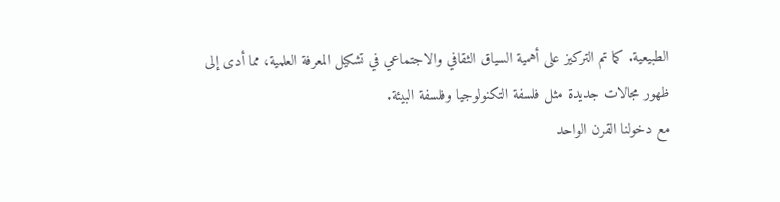الطبيعية. كما تم التركيز على أهمية السياق الثقافي والاجتماعي في تشكيل المعرفة العلمية، مما أدى إلى ظهور مجالات جديدة مثل فلسفة التكنولوجيا وفلسفة البيئة.
مع دخولنا القرن الواحد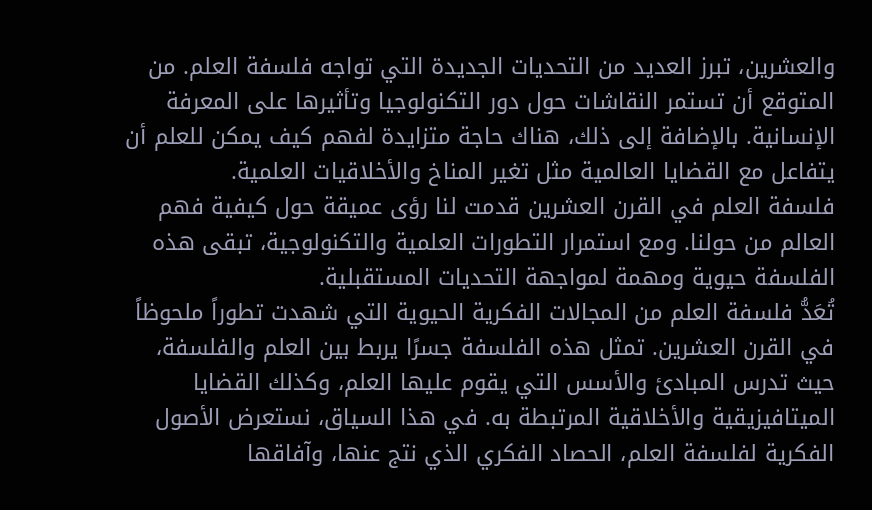والعشرين، تبرز العديد من التحديات الجديدة التي تواجه فلسفة العلم. من المتوقع أن تستمر النقاشات حول دور التكنولوجيا وتأثيرها على المعرفة الإنسانية. بالإضافة إلى ذلك، هناك حاجة متزايدة لفهم كيف يمكن للعلم أن يتفاعل مع القضايا العالمية مثل تغير المناخ والأخلاقيات العلمية.
فلسفة العلم في القرن العشرين قدمت لنا رؤى عميقة حول كيفية فهم العالم من حولنا. ومع استمرار التطورات العلمية والتكنولوجية، تبقى هذه الفلسفة حيوية ومهمة لمواجهة التحديات المستقبلية.
تُعَدُّ فلسفة العلم من المجالات الفكرية الحيوية التي شهدت تطوراً ملحوظاً في القرن العشرين. تمثل هذه الفلسفة جسرًا يربط بين العلم والفلسفة، حيث تدرس المبادئ والأسس التي يقوم عليها العلم، وكذلك القضايا الميتافيزيقية والأخلاقية المرتبطة به. في هذا السياق، نستعرض الأصول الفكرية لفلسفة العلم، الحصاد الفكري الذي نتج عنها، وآفاقها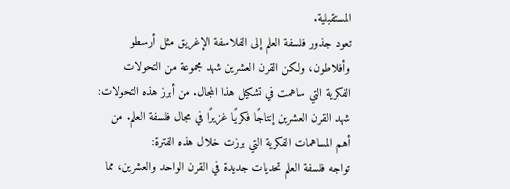المستقبلية.
تعود جذور فلسفة العلم إلى الفلاسفة الإغريق مثل أرسطو وأفلاطون، ولكن القرن العشرين شهد مجموعة من التحولات الفكرية التي ساهمت في تشكيل هذا المجال. من أبرز هذه التحولات:
شهد القرن العشرين إنتاجًا فكريًا غزيرًا في مجال فلسفة العلم. من أهم المساهمات الفكرية التي برزت خلال هذه الفترة:
تواجه فلسفة العلم تحديات جديدة في القرن الواحد والعشرين، مما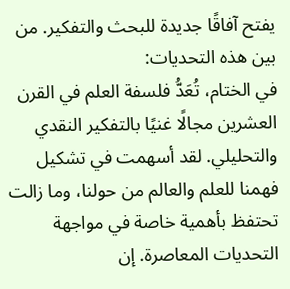يفتح آفاقًا جديدة للبحث والتفكير. من بين هذه التحديات:
في الختام، تُعَدُّ فلسفة العلم في القرن العشرين مجالًا غنيًا بالتفكير النقدي والتحليلي. لقد أسهمت في تشكيل فهمنا للعلم والعالم من حولنا، وما زالت تحتفظ بأهمية خاصة في مواجهة التحديات المعاصرة. إن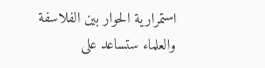استمرارية الحوار بين الفلاسفة والعلماء ستساعد على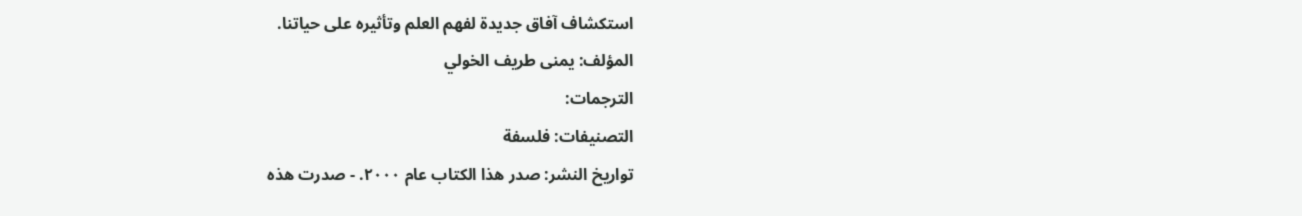استكشاف آفاق جديدة لفهم العلم وتأثيره على حياتنا.
المؤلف: يمنى طريف الخولي
الترجمات:
التصنيفات: فلسفة
تواريخ النشر: صدر هذا الكتاب عام ٢٠٠٠. - صدرت هذه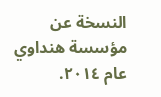النسخة عن مؤسسة هنداوي عام ٢٠١٤.